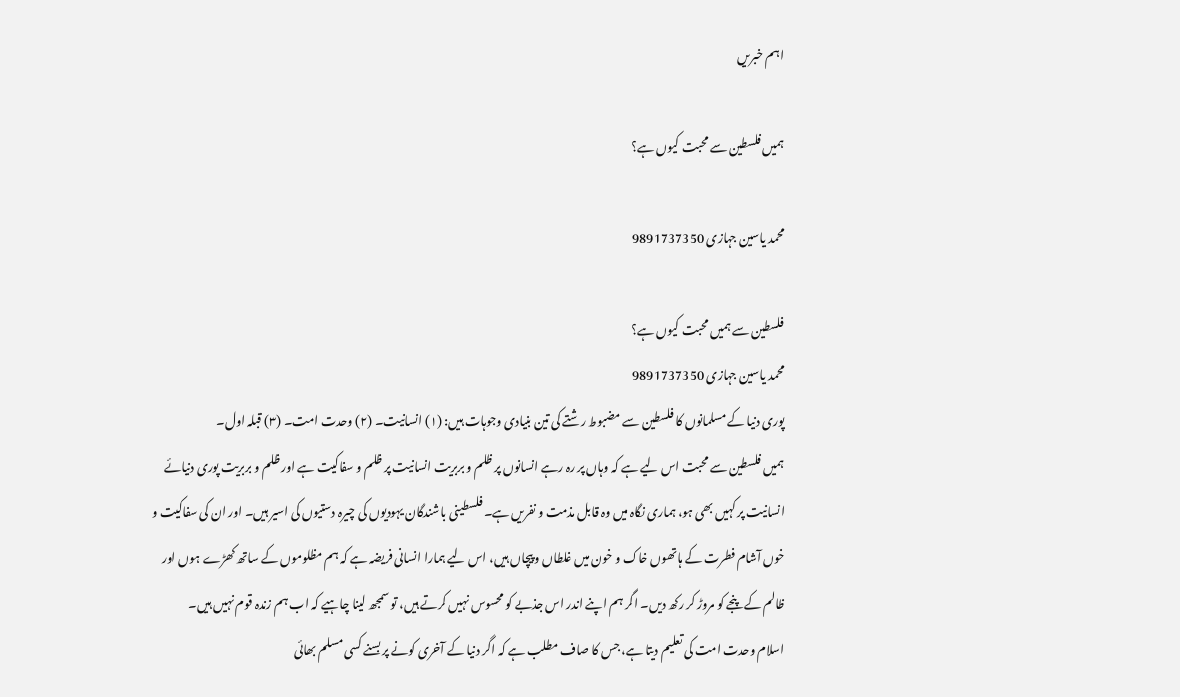اہم خبریں

ہمیں فلسطین سے محبت کیوں ہے؟

محمد یاسین جہازی 9891737350

فلسطین سے ہمیں محبت کیوں ہے؟
محمد یاسین جہازی 9891737350
پوری دنیا کے مسلمانوں کا فلسطین سے مضبوط رشتے کی تین بنیادی وجوہات ہیں: (۱) انسانیت۔ (۲) وحدت امت۔ (۳) قبلہ اول۔
ہمیں فلسطین سے محبت اس لیے ہے کہ وہاں پر رہ رہے انسانوں پر ظلم و بربریت انسانیت پر ظلم و سفاکیت ہے اور ظلم و بربریت پوری دنیائے انسانیت پر کہیں بھی ہو، ہماری نگاہ میں وہ قابل مذمت و نفریں ہے۔ فلسطینی باشندگان یہودیوں کی چیرہ دستیوں کی اسیر ہیں۔ اور ان کی سفاکیت و خوں آشام فطرت کے ہاتھوں خاک و خون میں غلطاں و پیچاں ہیں، اس لیے ہمارا انسانی فریضہ ہے کہ ہم مظلوموں کے ساتھ کھڑے ہوں اور ظالم کے پنجے کو مروڑ کر رکھ دیں۔ اگر ہم اپنے اندر اس جذبے کو محسوس نہیں کرتے ہیں، تو سمجھ لینا چاہیے کہ اب ہم زندہ قوم نہیں ہیں۔
اسلام وحدت امت کی تعلیم دیتا ہے، جس کا صاف مطلب ہے کہ اگر دنیا کے آخری کونے پر بسنے کسی مسلم بھائی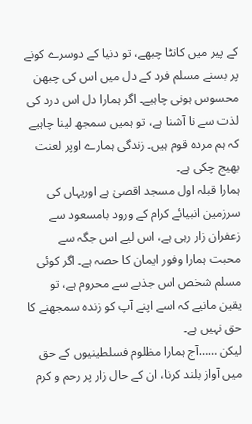کے پیر میں کانٹا چبھے، تو دنیا کے دوسرے کونے پر بسنے مسلم فرد کے دل میں اس کی چبھن محسوس ہونی چاہیے۔ اگر ہمارا دل اس درد کی لذت سے نا آشنا ہے، تو ہمیں سمجھ لینا چاہیے کہ ہم مردہ قوم ہیں۔ زندگی ہمارے اوپر لعنت بھیج چکی ہے۔
ہمارا قبلہ اول مسجد اقصیٰ ہے اوریہاں کی سرزمین انبیائے کرام کے ورود بامسعود سے زعفران زار رہی ہے، اس لیے اس جگہ سے محبت ہمارا وفور ایمان کا حصہ ہے۔ اگر کوئی مسلم شخص اس جذبے سے محروم ہے، تو یقین مانیے کہ اسے اپنے آپ کو زندہ سمجھنے کا حق نہیں ہے۔
لیکن ……آج ہمارا مظلوم فسلطینیوں کے حق میں آواز بلند کرنا، ان کے حال زار پر رحم و کرم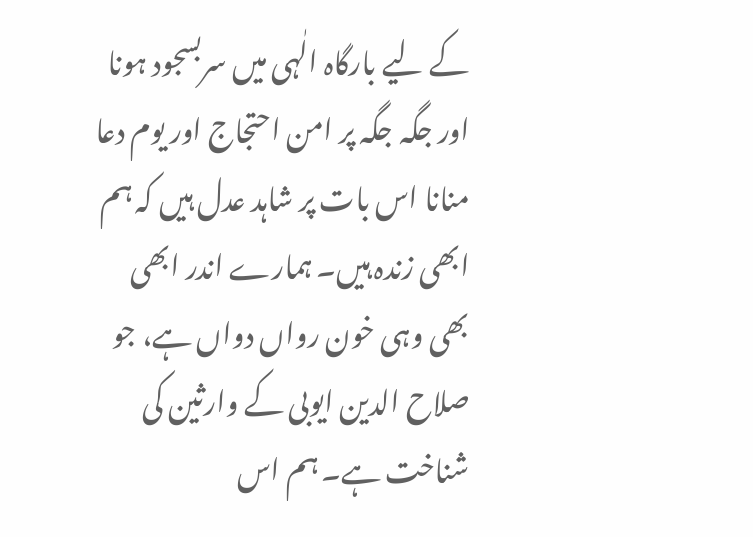کے لیے بارگاہ الٰہی میں سربسجود ہونا اور جگہ جگہ پر امن احتجاج اور یوم دعا منانا اس بات پر شاہد عدل ہیں کہ ہم ابھی زندہ ہیں۔ ہمارے اندر ابھی بھی وہی خون رواں دواں ہے، جو صلاح الدین ایوبی کے وارثین کی شناخت ہے۔ ہم اس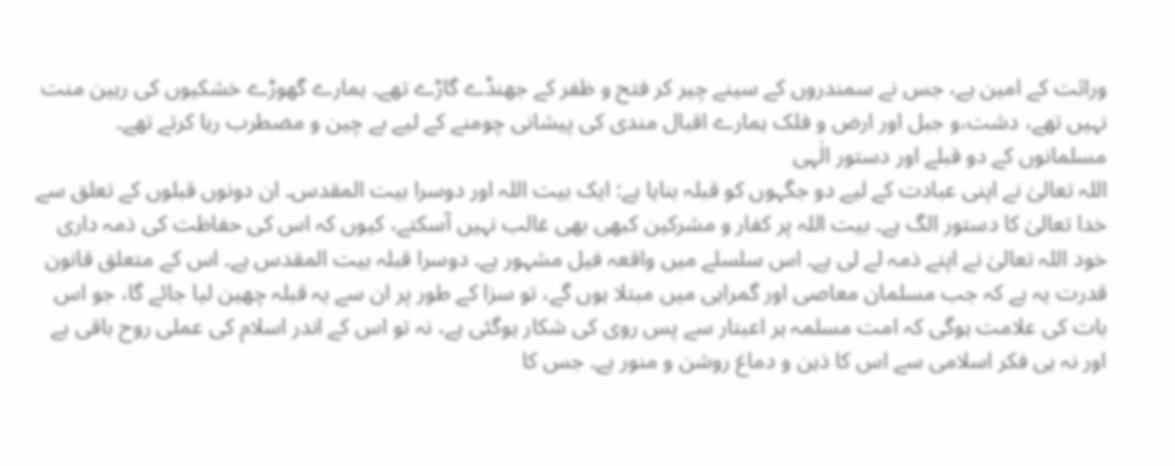وراثت کے امین ہے، جس نے سمندروں کے سینے چیر کر فتح و ظفر کے جھنڈے گاڑے تھے۔ ہمارے گھوڑے خشکیوں کی رہین منت نہیں تھے، دشت،و جبل اور ارض و فلک ہمارے اقبال مندی کی پیشانی چومنے کے لیے بے چین و مضطرب رہا کرتے تھے۔
مسلمانوں کے دو قبلے اور دستور الٰہی
اللہ تعالیٰ نے اپنی عبادت کے لیے دو جگہوں کو قبلہ بنایا ہے: ایک بیت اللہ اور دوسرا بیت المقدس۔ ان دونوں قبلوں کے تعلق سے خدا تعالیٰ کا دستور الگ ہے۔ بیت اللہ پر کفار و مشرکین کبھی بھی غالب نہیں آسکتے، کیوں کہ اس کی حفاظت کی ذمہ داری خود اللہ تعالیٰ نے اپنے ذمہ لے لی ہے۔ اس سلسلے میں واقعہ فیل مشہور ہے۔ دوسرا قبلہ بیت المقدس ہے۔ اس کے متعلق قانون قدرت یہ ہے کہ جب مسلمان معاصی اور گمراہی میں مبتلا ہوں گے، تو سزا کے طور پر ان سے یہ قبلہ چھین لیا جائے گا، جو اس بات کی علامت ہوگی کہ امت مسلمہ ہر اعبتار سے پس روی کی شکار ہوگئی ہے، نہ تو اس کے اندر اسلام کی عملی روح باقی ہے اور نہ ہی فکر اسلامی سے اس کا ذہن و دماغ روشن و منور ہے۔ جس کا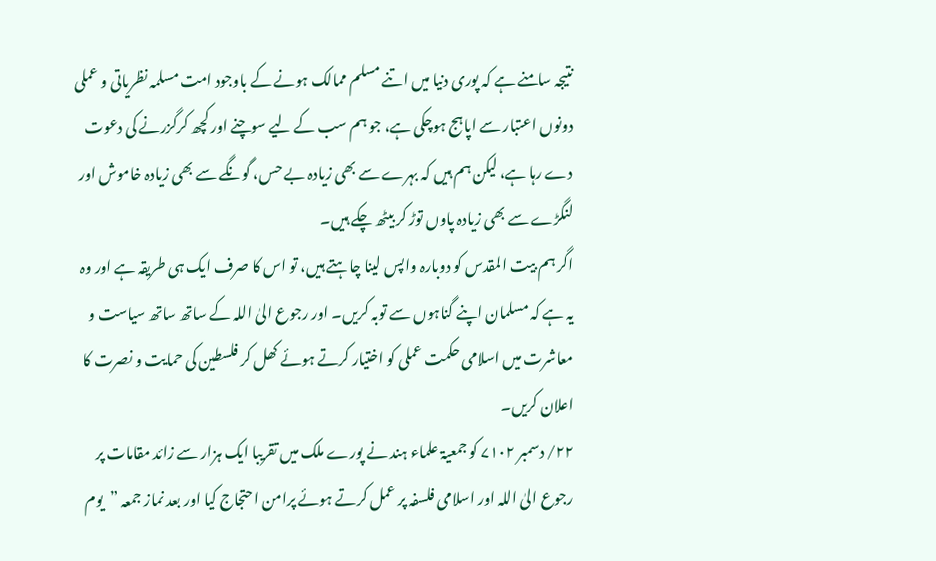نتیجہ سامنے ہے کہ پوری دنیا میں اتنے مسلم ممالک ہونے کے باوجود امت مسلمہ نظریاتی و عملی دونوں اعتبار سے اپاہج ہوچکی ہے، جو ہم سب کے لیے سوچنے اور کچھ کرگزرنے کی دعوت دے رہا ہے، لیکن ہم ہیں کہ بہرے سے بھی زیادہ بے حس، گونگے سے بھی زیادہ خاموش اور لنگڑے سے بھی زیادہ پاوں توڑ کر بیٹھ چکے ہیں۔
اگر ہم بیت المقدس کو دوبارہ واپس لینا چاہتے ہیں، تو اس کا صرف ایک ہی طریقہ ہے اور وہ یہ ہے کہ مسلمان اپنے گناہوں سے توبہ کریں۔ اور رجوع الیٰ اللہ کے ساتھ ساتھ سیاست و معاشرت میں اسلامی حکمت عملی کو اختیار کرتے ہوئے کھل کر فلسطین کی حمایت و نصرت کا اعلان کریں۔
۲۲/ دسمبر ۷۱۰۲ کو جمعیۃ علماء ہند نے پورے ملک میں تقریبا ایک ہزار سے زائد مقامات پر رجوع الیٰ اللہ اور اسلامی فلسفہ پر عمل کرتے ہوئے پرامن احتجاج کیا اور بعد نماز جمعہ ”یوم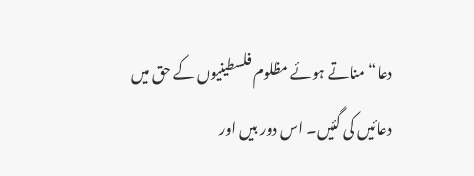دعا“ مناتے ہوئے مظلوم فلسطینیوں کے حق میں دعائیں کی گئیں۔ اس دور بیں اور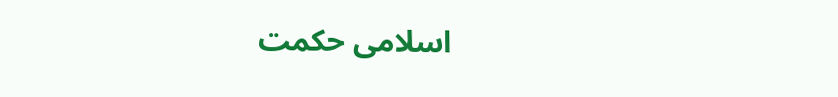اسلامی حکمت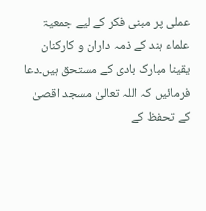عملی پر مبنی فکر کے لیے جمعیۃ علماء ہند کے ذمہ داران و کارکنان یقینا مبارک بادی کے مستحق ہیں۔دعا فرمائیں کہ اللہ تعالیٰ مسجد اقصیٰ کے تحفظ کے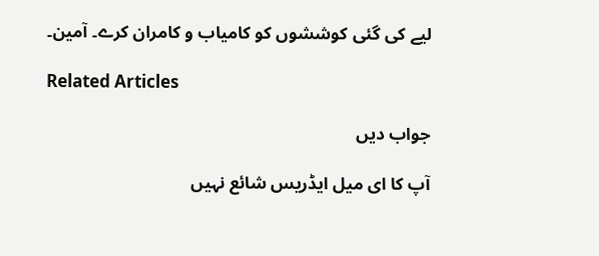لیے کی گئی کوششوں کو کامیاب و کامران کرے۔ آمین۔

Related Articles

جواب دیں

آپ کا ای میل ایڈریس شائع نہیں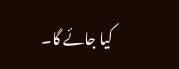کیا جائے گا۔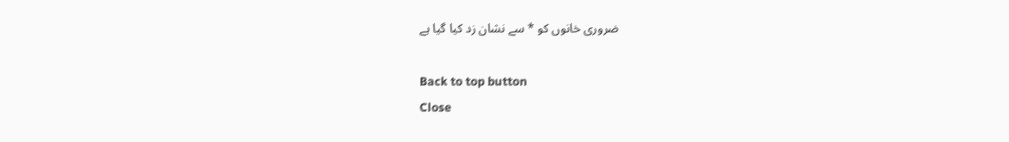ضروری خانوں کو * سے نشان زد کیا گیا ہے

Back to top button
Close